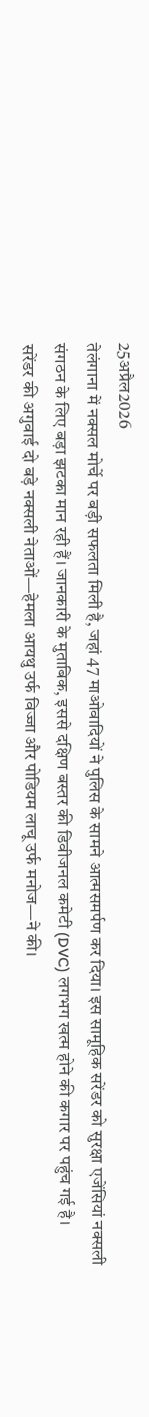25अप्रैल2026
तेलंगाना में नक्सल मोर्चे पर बड़ी सफलता मिली है, जहां 47 माओवादियों ने पुलिस के सामने आत्मसमर्पण कर दिया। इस सामूहिक सरेंडर को सुरक्षा एजेंसियां नक्सली संगठन के लिए बड़ा झटका मान रही हैं। जानकारी के मुताबिक, इससे दक्षिण बस्तर की डिवीजनल कमेटी (DVC) लगभग खत्म होने की कगार पर पहुंच गई है।
सरेंडर की अगुवाई दो बड़े नक्सली नेताओं—हेमला आयथु उर्फ विज्जा और पोडियम लाचू उर्फ मनोज—ने की।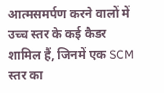आत्मसमर्पण करने वालों में उच्च स्तर के कई कैडर शामिल हैं, जिनमें एक SCM स्तर का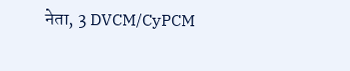नेता, 3 DVCM/CyPCM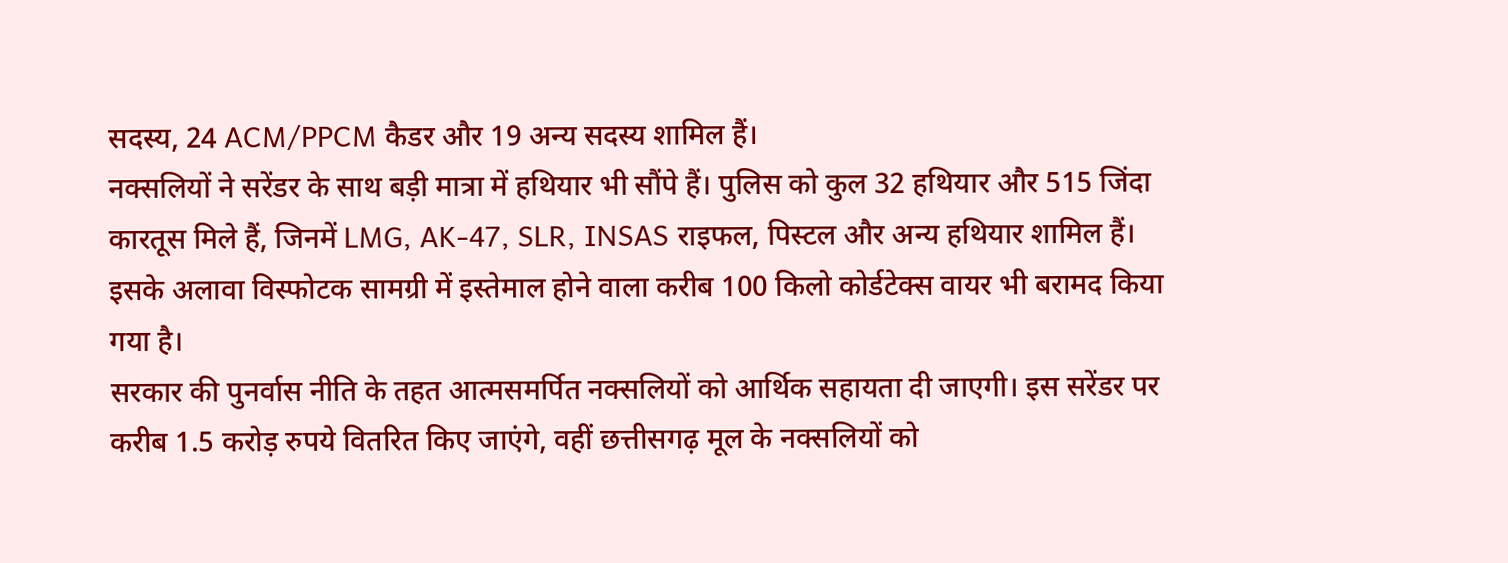सदस्य, 24 ACM/PPCM कैडर और 19 अन्य सदस्य शामिल हैं।
नक्सलियों ने सरेंडर के साथ बड़ी मात्रा में हथियार भी सौंपे हैं। पुलिस को कुल 32 हथियार और 515 जिंदा कारतूस मिले हैं, जिनमें LMG, AK-47, SLR, INSAS राइफल, पिस्टल और अन्य हथियार शामिल हैं। इसके अलावा विस्फोटक सामग्री में इस्तेमाल होने वाला करीब 100 किलो कोर्डटेक्स वायर भी बरामद किया गया है।
सरकार की पुनर्वास नीति के तहत आत्मसमर्पित नक्सलियों को आर्थिक सहायता दी जाएगी। इस सरेंडर पर करीब 1.5 करोड़ रुपये वितरित किए जाएंगे, वहीं छत्तीसगढ़ मूल के नक्सलियों को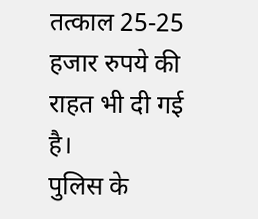तत्काल 25-25 हजार रुपये की राहत भी दी गई है।
पुलिस के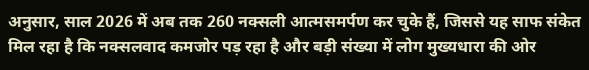अनुसार, साल 2026 में अब तक 260 नक्सली आत्मसमर्पण कर चुके हैं, जिससे यह साफ संकेत मिल रहा है कि नक्सलवाद कमजोर पड़ रहा है और बड़ी संख्या में लोग मुख्यधारा की ओर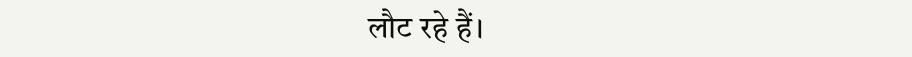लौट रहे हैं।